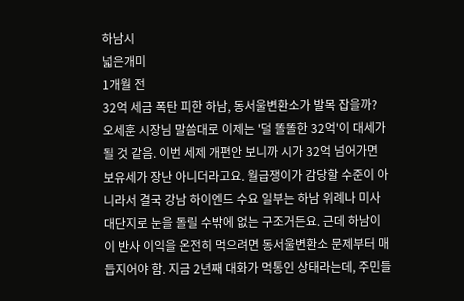하남시
넓은개미
1개월 전
32억 세금 폭탄 피한 하남, 동서울변환소가 발목 잡을까?
오세훈 시장님 말씀대로 이제는 '덜 똘똘한 32억'이 대세가 될 것 같음. 이번 세제 개편안 보니까 시가 32억 넘어가면 보유세가 장난 아니더라고요. 월급쟁이가 감당할 수준이 아니라서 결국 강남 하이엔드 수요 일부는 하남 위례나 미사 대단지로 눈을 돌릴 수밖에 없는 구조거든요. 근데 하남이 이 반사 이익을 온전히 먹으려면 동서울변환소 문제부터 매듭지어야 함. 지금 2년째 대화가 먹통인 상태라는데, 주민들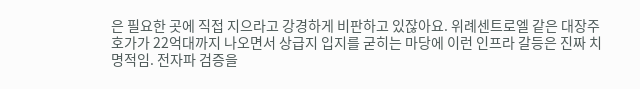은 필요한 곳에 직접 지으라고 강경하게 비판하고 있잖아요. 위례센트로엘 같은 대장주 호가가 22억대까지 나오면서 상급지 입지를 굳히는 마당에 이런 인프라 갈등은 진짜 치명적임. 전자파 검증을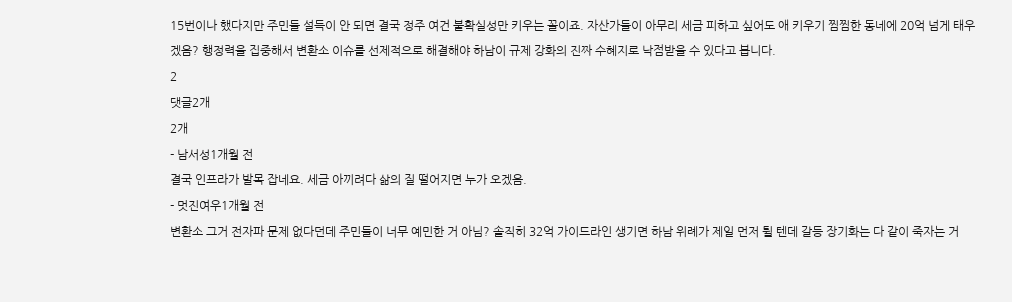15번이나 했다지만 주민들 설득이 안 되면 결국 정주 여건 불확실성만 키우는 꼴이죠. 자산가들이 아무리 세금 피하고 싶어도 애 키우기 찜찜한 동네에 20억 넘게 태우겠음? 행정력을 집중해서 변환소 이슈를 선제적으로 해결해야 하남이 규제 강화의 진짜 수혜지로 낙점받을 수 있다고 봅니다.
2
댓글2개
2개
- 남서성1개월 전
결국 인프라가 발목 잡네요. 세금 아끼려다 삶의 질 떨어지면 누가 오겠음.
- 멋진여우1개월 전
변환소 그거 전자파 문제 없다던데 주민들이 너무 예민한 거 아님? 솔직히 32억 가이드라인 생기면 하남 위례가 제일 먼저 튈 텐데 갈등 장기화는 다 같이 죽자는 거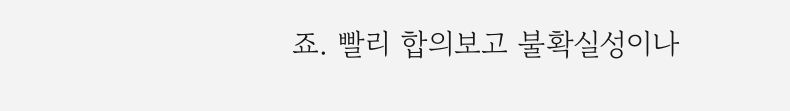죠. 빨리 합의보고 불확실성이나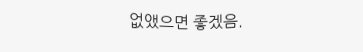없앴으면 좋겠음.